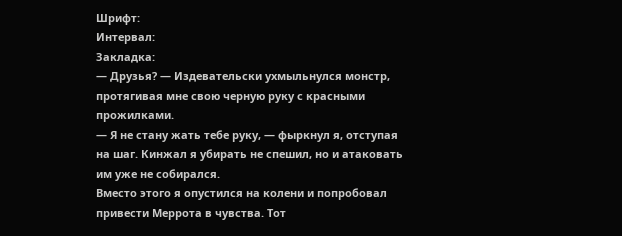Шрифт:
Интервал:
Закладка:
— Друзья? — Издевательски ухмыльнулся монстр, протягивая мне свою черную руку с красными прожилками.
— Я не стану жать тебе руку, — фыркнул я, отступая на шаг. Кинжал я убирать не спешил, но и атаковать им уже не собирался.
Вместо этого я опустился на колени и попробовал привести Меррота в чувства. Тот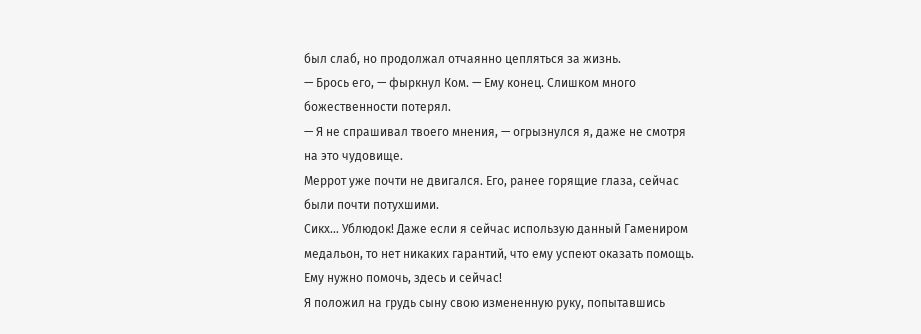был слаб, но продолжал отчаянно цепляться за жизнь.
— Брось его, — фыркнул Ком. — Ему конец. Слишком много божественности потерял.
— Я не спрашивал твоего мнения, — огрызнулся я, даже не смотря на это чудовище.
Меррот уже почти не двигался. Его, ранее горящие глаза, сейчас были почти потухшими.
Сикх… Ублюдок! Даже если я сейчас использую данный Гамениром медальон, то нет никаких гарантий, что ему успеют оказать помощь.
Ему нужно помочь, здесь и сейчас!
Я положил на грудь сыну свою измененную руку, попытавшись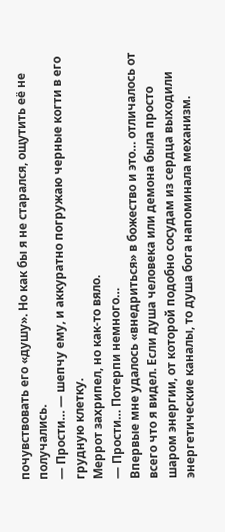почувствовать его «душу». Но как бы я не старался, ощутить её не получались.
— Прости… — шепчу ему, и аккуратно погружаю черные когти в его грудную клетку.
Меррот захрипел, но как-то вяло.
— Прости… Потерпи немного…
Впервые мне удалось «внедриться» в божество и это… отличалось от всего что я видел. Если душа человека или демона была просто шаром энергии, от которой подобно сосудам из сердца выходили энергетические каналы, то душа бога напоминала механизм.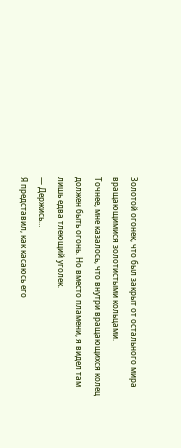Золотой огонек, что был закрыт от остального мира вращающимися золотистыми кольцами.
Точнее, мне казалось, что внутри вращающихся колец должен быть огонь. Но вместо пламени, я видел там лишь едва тлеющий уголек.
— Держись…
Я представил, как касаюсь его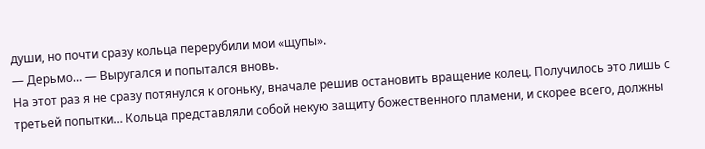души, но почти сразу кольца перерубили мои «щупы».
— Дерьмо… — Выругался и попытался вновь.
На этот раз я не сразу потянулся к огоньку, вначале решив остановить вращение колец. Получилось это лишь с третьей попытки… Кольца представляли собой некую защиту божественного пламени, и скорее всего, должны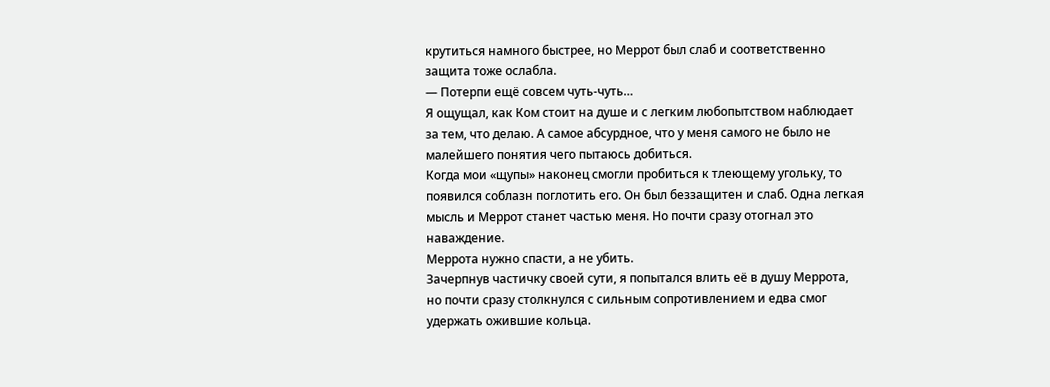крутиться намного быстрее, но Меррот был слаб и соответственно защита тоже ослабла.
— Потерпи ещё совсем чуть-чуть…
Я ощущал, как Ком стоит на душе и с легким любопытством наблюдает за тем, что делаю. А самое абсурдное, что у меня самого не было не малейшего понятия чего пытаюсь добиться.
Когда мои «щупы» наконец смогли пробиться к тлеющему угольку, то появился соблазн поглотить его. Он был беззащитен и слаб. Одна легкая мысль и Меррот станет частью меня. Но почти сразу отогнал это наваждение.
Меррота нужно спасти, а не убить.
Зачерпнув частичку своей сути, я попытался влить её в душу Меррота, но почти сразу столкнулся с сильным сопротивлением и едва смог удержать ожившие кольца.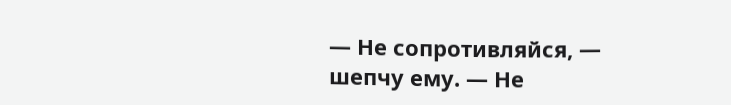— Не сопротивляйся, — шепчу ему. — Не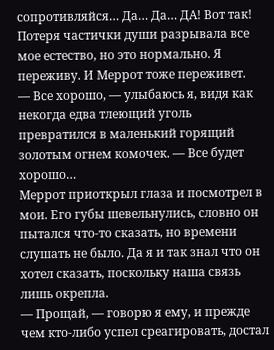сопротивляйся… Да… Да… ДА! Вот так!
Потеря частички души разрывала все мое естество, но это нормально. Я переживу. И Меррот тоже переживет.
— Все хорошо, — улыбаюсь я, видя как некогда едва тлеющий уголь превратился в маленький горящий золотым огнем комочек. — Все будет хорошо…
Меррот приоткрыл глаза и посмотрел в мои. Его губы шевельнулись, словно он пытался что-то сказать, но времени слушать не было. Да я и так знал что он хотел сказать, поскольку наша связь лишь окрепла.
— Прощай, — говорю я ему, и прежде чем кто-либо успел среагировать, достал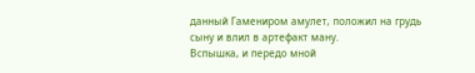данный Гамениром амулет, положил на грудь сыну и влил в артефакт ману.
Вспышка, и передо мной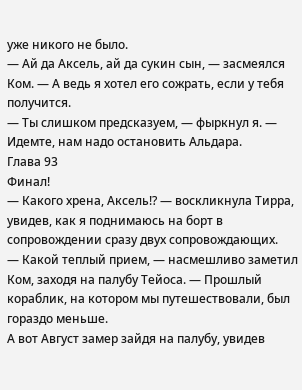уже никого не было.
— Ай да Аксель, ай да сукин сын, — засмеялся Ком. — А ведь я хотел его сожрать, если у тебя получится.
— Ты слишком предсказуем, — фыркнул я. — Идемте, нам надо остановить Альдара.
Глава 93
Финал!
— Какого хрена, Аксель!? — воскликнула Тирра, увидев, как я поднимаюсь на борт в сопровождении сразу двух сопровождающих.
— Какой теплый прием, — насмешливо заметил Ком, заходя на палубу Тейоса. — Прошлый кораблик, на котором мы путешествовали, был гораздо меньше.
А вот Август замер зайдя на палубу, увидев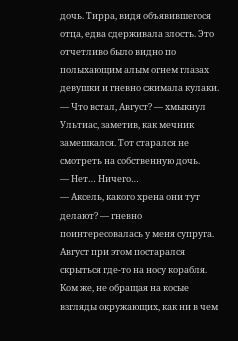дочь. Тирра, видя объявившегося отца, едва сдерживала злость. Это отчетливо было видно по полыхающим алым огнем глазах девушки и гневно сжимала кулаки.
— Что встал, Август? — хмыкнул Ультиас, заметив, как мечник замешкался. Тот старался не смотреть на собственную дочь.
— Нет… Ничего…
— Аксель, какого хрена они тут делают? — гневно поинтересовалась у меня супруга. Август при этом постарался скрыться где-то на носу корабля. Ком же, не обращая на косые взгляды окружающих, как ни в чем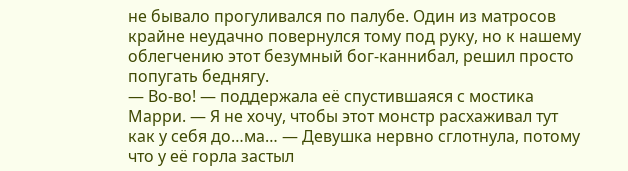не бывало прогуливался по палубе. Один из матросов крайне неудачно повернулся тому под руку, но к нашему облегчению этот безумный бог-каннибал, решил просто попугать беднягу.
— Во-во! — поддержала её спустившаяся с мостика Марри. — Я не хочу, чтобы этот монстр расхаживал тут как у себя до…ма… — Девушка нервно сглотнула, потому что у её горла застыл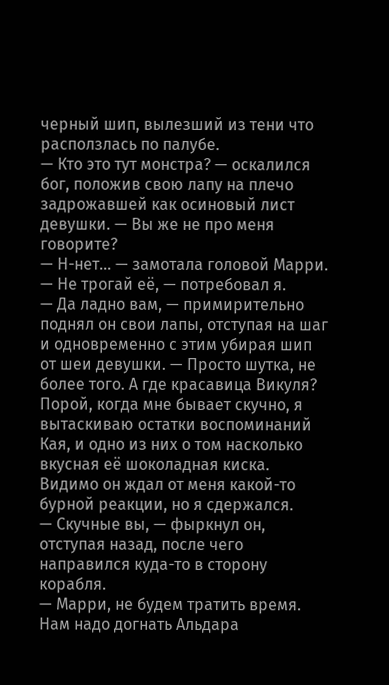черный шип, вылезший из тени что расползлась по палубе.
— Кто это тут монстра? — оскалился бог, положив свою лапу на плечо задрожавшей как осиновый лист девушки. — Вы же не про меня говорите?
— Н-нет… — замотала головой Марри.
— Не трогай её, — потребовал я.
— Да ладно вам, — примирительно поднял он свои лапы, отступая на шаг и одновременно с этим убирая шип от шеи девушки. — Просто шутка, не более того. А где красавица Викуля? Порой, когда мне бывает скучно, я вытаскиваю остатки воспоминаний Кая, и одно из них о том насколько вкусная её шоколадная киска.
Видимо он ждал от меня какой-то бурной реакции, но я сдержался.
— Скучные вы, — фыркнул он, отступая назад, после чего направился куда-то в сторону корабля.
— Марри, не будем тратить время. Нам надо догнать Альдара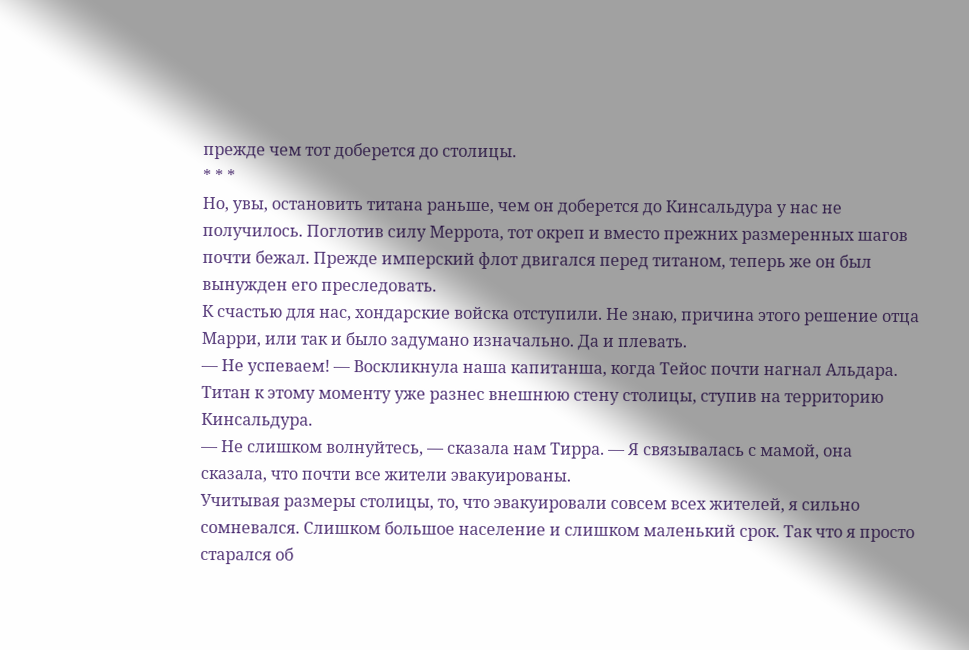прежде чем тот доберется до столицы.
* * *
Но, увы, остановить титана раньше, чем он доберется до Кинсальдура у нас не получилось. Поглотив силу Меррота, тот окреп и вместо прежних размеренных шагов почти бежал. Прежде имперский флот двигался перед титаном, теперь же он был вынужден его преследовать.
К счастью для нас, хондарские войска отступили. Не знаю, причина этого решение отца Марри, или так и было задумано изначально. Да и плевать.
— Не успеваем! — Воскликнула наша капитанша, когда Тейос почти нагнал Альдара. Титан к этому моменту уже разнес внешнюю стену столицы, ступив на территорию Кинсальдура.
— Не слишком волнуйтесь, — сказала нам Тирра. — Я связывалась с мамой, она сказала, что почти все жители эвакуированы.
Учитывая размеры столицы, то, что эвакуировали совсем всех жителей, я сильно сомневался. Слишком большое население и слишком маленький срок. Так что я просто старался об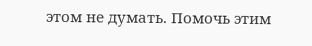этом не думать. Помочь этим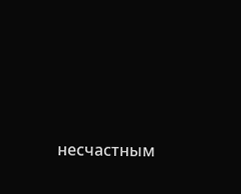несчастным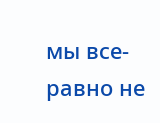мы все-равно не